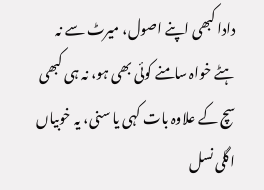دادا کبھی اپنے اصول، میرٹ سے نہ ہٹے خواہ سامنے کوئی بھی ہو، نہ ہی کبھی سچ کے علاوہ بات کہی یا سنی، یہ خوبیاں اگلی نسل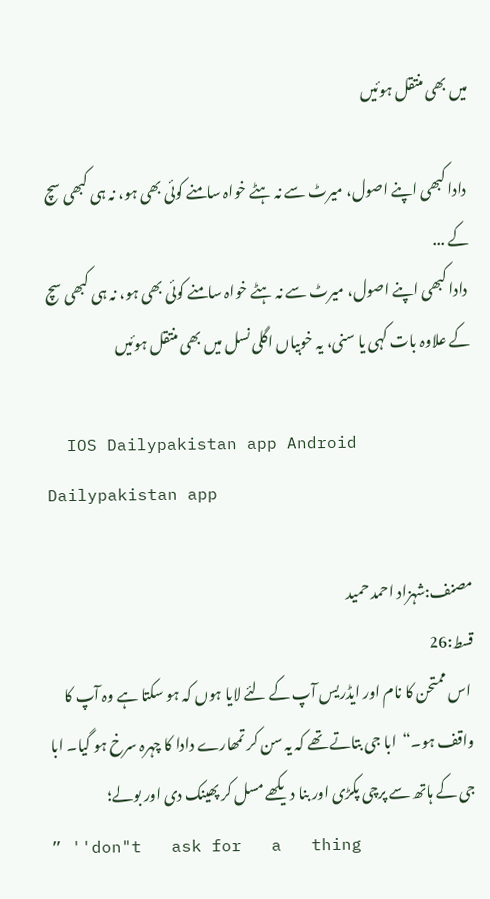میں بھی منتقل ہوئیں

 دادا کبھی اپنے اصول، میرٹ سے نہ ہٹے خواہ سامنے کوئی بھی ہو، نہ ہی کبھی سچ کے ...
 دادا کبھی اپنے اصول، میرٹ سے نہ ہٹے خواہ سامنے کوئی بھی ہو، نہ ہی کبھی سچ کے علاوہ بات کہی یا سنی، یہ خوبیاں اگلی نسل میں بھی منتقل ہوئیں

  IOS Dailypakistan app Android Dailypakistan app

مصنف:شہزاد احمد حمید
قسط:26
 اس ممتحن کا نام اور ایڈریس آپ کے لئے لایا ہوں کہ ہو سکتا ہے وہ آپ کا واقف ہو۔“  ابا جی بتاتے تھے کہ یہ سن کر تمھارے دادا کا چہرہ سرخ ہو گیا۔ ابا جی کے ہاتھ سے پرچی پکڑی اور بنا دیکھے مسل کر پھینک دی اور بولے؛
” ''don"t   ask for   a   thing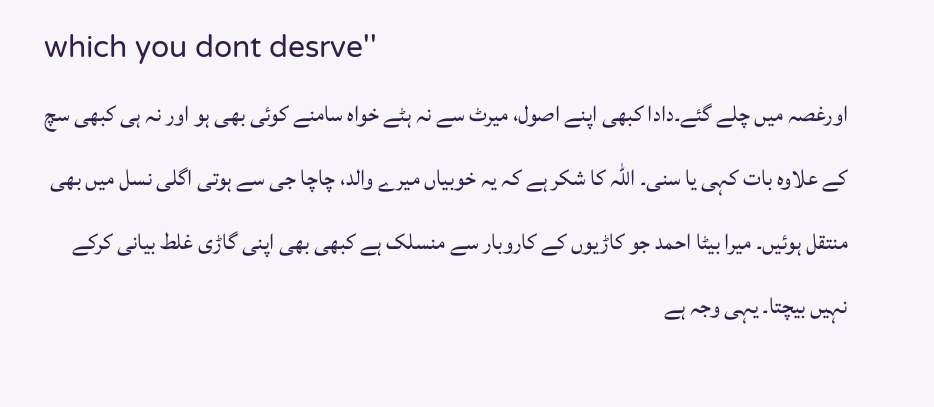which you dont desrve''
اورغصہ میں چلے گئے۔دادا کبھی اپنے اصول، میرٹ سے نہ ہٹے خواہ سامنے کوئی بھی ہو اور نہ ہی کبھی سچ کے علاوہ بات کہی یا سنی۔ اللہ کا شکر ہے کہ یہ خوبیاں میرے والد، چاچا جی سے ہوتی اگلی نسل میں بھی منتقل ہوئیں۔ میرا بیٹا احمد جو کاڑیوں کے کاروبار سے منسلک ہے کبھی بھی اپنی گاڑی غلط بیانی کرکے نہیں بیچتا۔ یہی وجہ ہے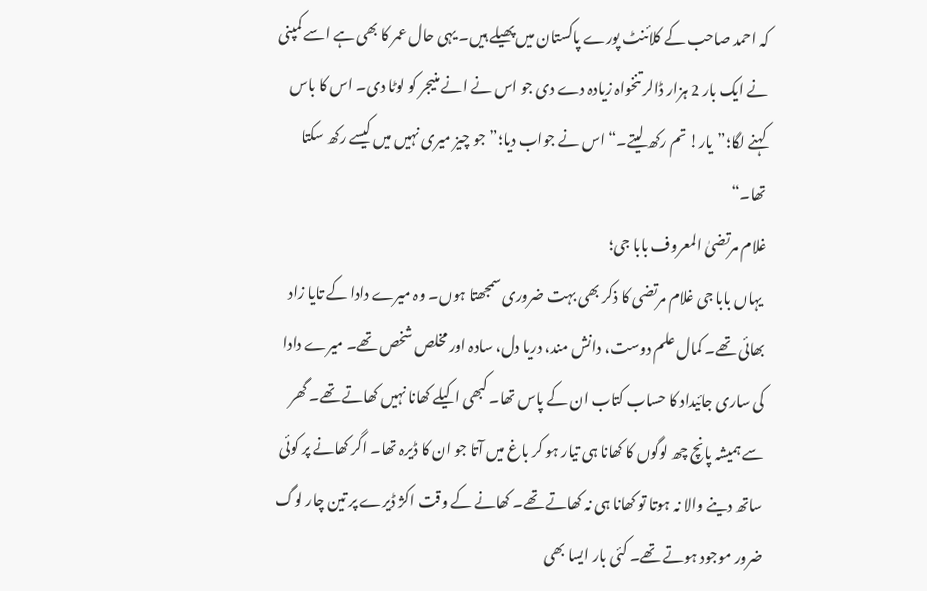کہ احمد صاحب کے کلائنٹ پورے پاکستان میں پھیلے ہیں۔ یہی حال عمر کا بھی ہے اسے کمپنی نے ایک بار 2 ہزار ڈالر تنخواہ زیادہ دے دی جو اس نے انے منیجر کو لوٹا دی۔ اس کا باس کہنے لگا؛”یار! تم رکھ لیتے۔“ اس نے جواب دیا؛”جو چیز میری نہیں میں کیسے رکھ سکتا تھا۔“
غلام مرتضیٰ المعروف بابا جی؛
 یہاں بابا جی غلام مرتضی کا ذکر بھی بہت ضروری سمجھتا ہوں۔ وہ میرے دادا کے تایا زاد بھائی تھے۔ کمال علم دوست، دانش مند، دریا دل، سادہ اور مخلص شخص تھے۔ میرے دادا کی ساری جائیداد کا حساب کتاب ان کے پاس تھا۔ کبھی اکیلے کھانا نہیں کھاتے تھے۔ گھر سے ہمیشہ پانچ چھ لوگوں کا کھانا ہی تیار ہو کر باغ میں آتا جو ان کا ڈیرہ تھا۔ اگر کھانے پر کوئی ساتھ دینے والا نہ ہوتا تو کھانا ہی نہ کھاتے تھے۔ کھانے کے وقت اکژ ڈیرے پر تین چار لوگ ضرور موجود ہوتے تھے۔ کئی بار ایسا بھی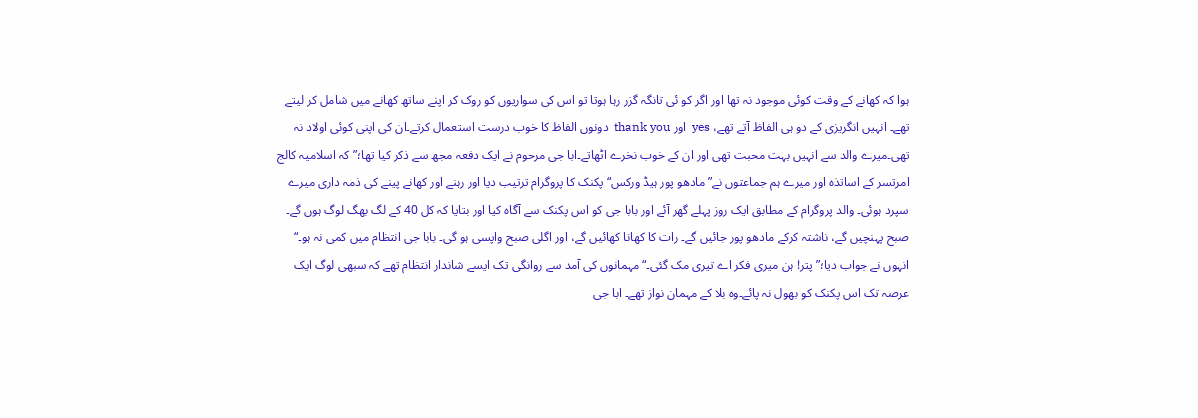ہوا کہ کھانے کے وقت کوئی موجود نہ تھا اور اگر کو ئی تانگہ گزر رہا ہوتا تو اس کی سواریوں کو روک کر اپنے ساتھ کھانے میں شامل کر لیتے تھے۔ انہیں انگریزی کے دو ہی الفاظ آتے تھے، yes  اور thank you  دونوں الفاظ کا خوب درست استعمال کرتے۔ان کی اپنی کوئی اولاد نہ تھی۔میرے والد سے انہیں بہت محبت تھی اور ان کے خوب نخرے اٹھاتے۔ابا جی مرحوم نے ایک دفعہ مجھ سے ذکر کیا تھا؛”کہ اسلامیہ کالج امرتسر کے اساتذہ اور میرے ہم جماعتوں نے”مادھو پور ہیڈ ورکس“ پکنک کا پروگرام ترتیب دیا اور رہنے اور کھانے پینے کی ذمہ داری میرے سپرد ہوئی۔ والد پروگرام کے مطابق ایک روز پہلے گھر آئے اور بابا جی کو اس پکنک سے آگاہ کیا اور بتایا کہ کل 40 کے لگ بھگ لوگ ہوں گے۔ صبح پہنچیں گے، ناشتہ کرکے مادھو پور جائیں گے۔ رات کا کھانا کھائیں گے، اور اگلی صبح واپسی ہو گی۔ بابا جی انتظام میں کمی نہ ہو۔“ انہوں نے جواب دیا؛”پتر! ہن میری فکر اے تیری مک گئی۔“ مہمانوں کی آمد سے روانگی تک ایسے شاندار انتظام تھے کہ سبھی لوگ ایک عرصہ تک اس پکنک کو بھول نہ پائے۔وہ بلا کے مہمان نواز تھے۔ ابا جی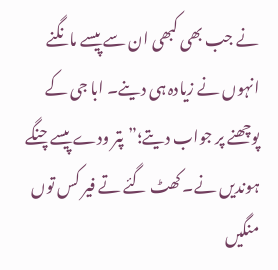نے جب بھی کبھی ان سے پیسے مانگنے انہوں نے زیادہ ہی دینے۔ ابا جی کے پوچھنے پر جواب دیتے؛”پتر ودے پیسے چنگے ہوندیں نے۔ کھٹ گئے تے فیر کس توں منگیں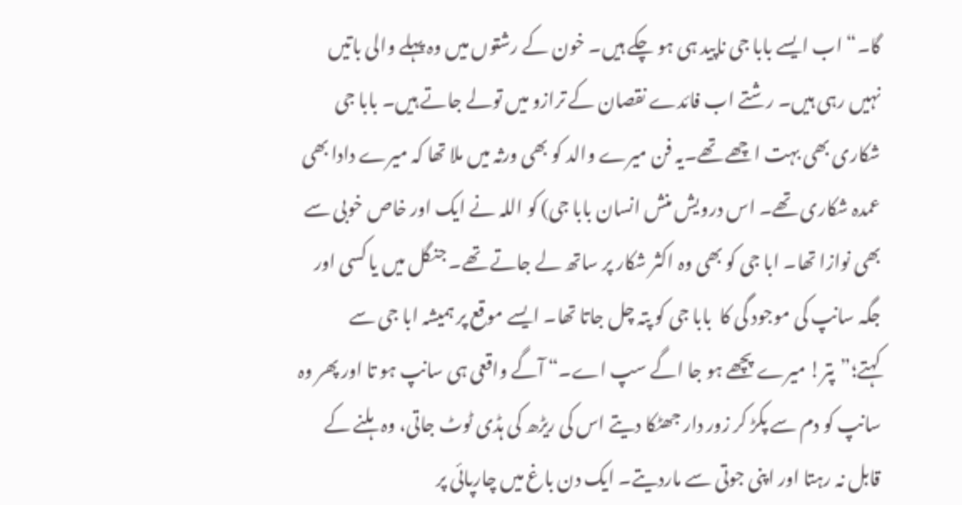گا۔“ اب ایسے بابا جی ناپید ہی ہو چکے ہیں۔ خون کے رشتوں میں وہ پہلے والی باتیں نہیں رہی ہیں۔ رشتے اب فائدے نقصان کے ترازو میں تولے جاتے ہیں۔ بابا جی شکاری بھی بہت اچھے تھے۔یہ فن میرے والد کو بھی ورثہ میں ملا تھا کہ میرے دادا بھی عمدہ شکاری تھے۔ اس درویش منش انسان بابا جی) کو اللہ نے ایک اور خاص خوبی سے بھی نوازا تھا۔ ابا جی کو بھی وہ اکثر شکار پر ساتھ لے جاتے تھے۔ جنگل میں یا کسی اور جگہ سانپ کی موجود گی کا  بابا جی کو پتہ چل جاتا تھا۔ ایسے موقع پر ہمیشہ ابا جی سے کہتے؛”پتر! میرے پچھے ہو جا اگے سپ اے۔“ آگے واقعی ہی سانپ ہو تا اور پھر وہ سانپ کو دم سے پکڑ کر زور دار جھٹکا دیتے اس کی ریڑھ کی ہڈی ٹوٹ جاتی، وہ ہلنے کے قابل نہ رہتا اور اپنی جوتی سے ماردیتے۔ ایک دن باغ میں چارپائی پر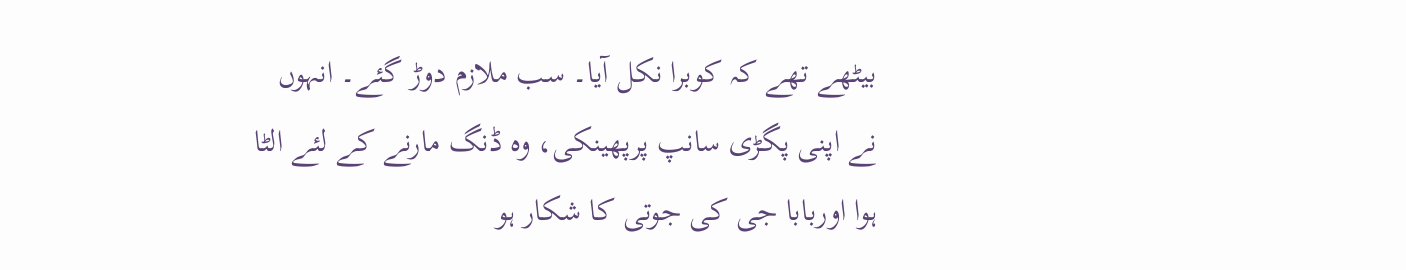بیٹھے تھے کہ کوبرا نکل آیا۔ سب ملازم دوڑ گئے۔ انہوں نے اپنی پگڑی سانپ پرپھینکی، وہ ڈنگ مارنے کے لئے الٹا ہوا اوربابا جی کی جوتی کا شکار ہو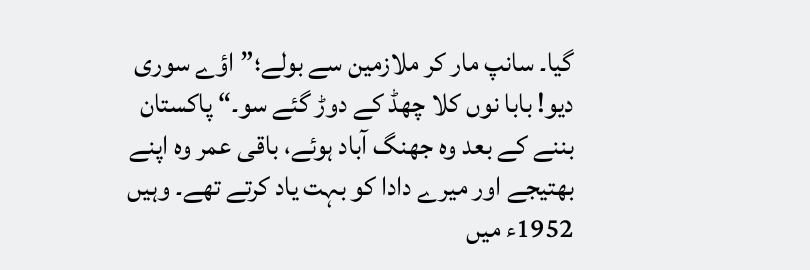گیا۔ سانپ مار کر ملازمین سے بولے؛”اؤے سوری دیو! بابا نوں کلا چھڈ کے دوڑ گئے سو۔“ پاکستان بننے کے بعد وہ جھنگ آباد ہوئے، باقی عمر وہ اپنے بھتیجے اور میرے دادا کو بہت یاد کرتے تھے۔ وہیں 1952ء میں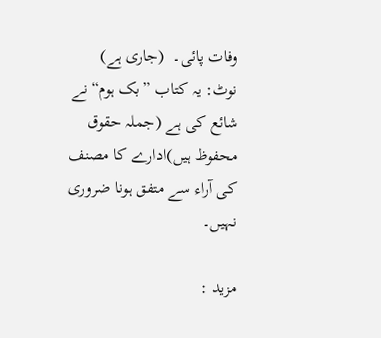وفات پائی۔  (جاری ہے)
نوٹ: یہ کتاب ”بک ہوم“ نے شائع کی ہے (جملہ حقوق محفوظ ہیں)ادارے کا مصنف کی آراء سے متفق ہونا ضروری نہیں۔

مزید :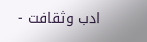ادب وثقافت -